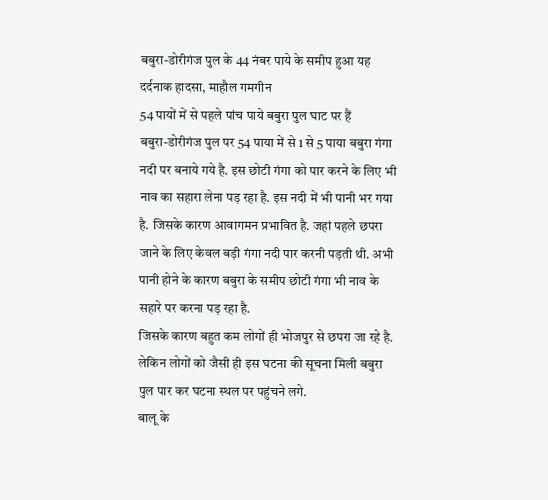बबुरा-डोरीगंज पुल के 44 नंबर पाये के समीप हुआ यह दर्दनाक हादसा, माहौल गमगीन
54 पायों में से पहले पांच पाये बबुरा पुल घाट पर हैं
बबुरा-डोरीगंज पुल पर 54 पाया में से 1 से 5 पाया बबुरा गंगा नदी पर बनाये गये है. इस छोटी गंगा को पार करने के लिए भी नाव का सहारा लेना पड़ रहा है. इस नदी में भी पानी भर गया है. जिसके कारण आवागमन प्रभावित है. जहां पहले छपरा जाने के लिए केवल बड़ी गंगा नदी पार करनी पड़ती थी. अभी पानी होने के कारण बबुरा के समीप छोटी गंगा भी नाव के सहारे पर करना पड़ रहा है.
जिसके कारण बहुत कम लोगों ही भोजपुर से छपरा जा रहे है. लेकिन लोगों को जैसी ही इस घटना की सूचना मिली बबुरा पुल पार कर घटना स्थल पर पहुंचने लगे.
बालू के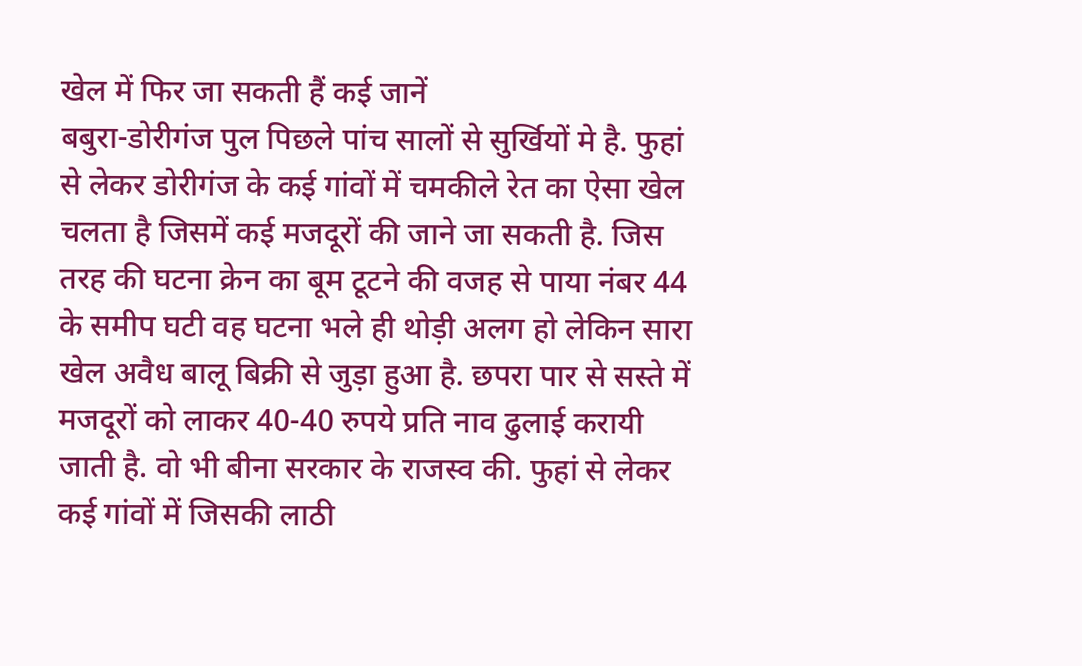खेल में फिर जा सकती हैं कई जानें
बबुरा-डोरीगंज पुल पिछले पांच सालों से सुर्खियों मे है. फुहां से लेकर डोरीगंज के कई गांवों में चमकीले रेत का ऐसा खेल चलता है जिसमें कई मजदूरों की जाने जा सकती है. जिस तरह की घटना क्रेन का बूम टूटने की वजह से पाया नंबर 44 के समीप घटी वह घटना भले ही थोड़ी अलग हो लेकिन सारा खेल अवैध बालू बिक्री से जुड़ा हुआ है. छपरा पार से सस्ते में मजदूरों को लाकर 40-40 रुपये प्रति नाव ढुलाई करायी जाती है. वो भी बीना सरकार के राजस्व की. फुहां से लेकर कई गांवों में जिसकी लाठी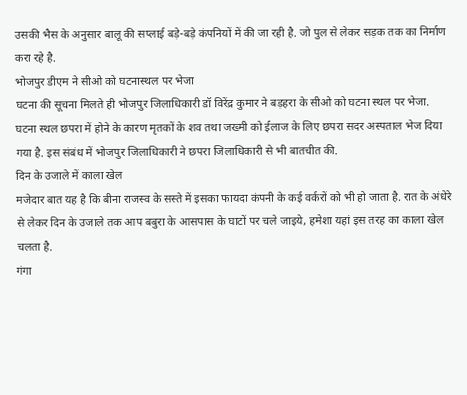उसकी भैस के अनुसार बालू की सप्लाई बड़े-बड़े कंपनियों में की जा रही है. जो पुल से लेकर सड़क तक का निर्माण करा रहे है.
भोजपुर डीएम ने सीओ को घटनास्थल पर भेजा
घटना की सूचना मिलते ही भोजपुर जिलाधिकारी डॉ विरेंद्र कुमार ने बड़हरा के सीओ को घटना स्थल पर भेजा. घटना स्थल छपरा में होने के कारण मृतकों के शव तथा जख्मी को ईलाज के लिए छपरा सदर अस्पताल भेज दिया गया है. इस संबंध में भोजपुर जिलाधिकारी ने छपरा जिलाधिकारी से भी बातचीत की.
दिन के उजाले में काला खेल
मजेदार बात यह है कि बीना राजस्व के सस्ते में इसका फायदा कंपनी के कई वर्करों को भी हो जाता है. रात के अंधेरे से लेकर दिन के उजाले तक आप बबुरा के आसपास के घाटों पर चले जाइये, हमेशा यहां इस तरह का काला खेल चलता है.
गंगा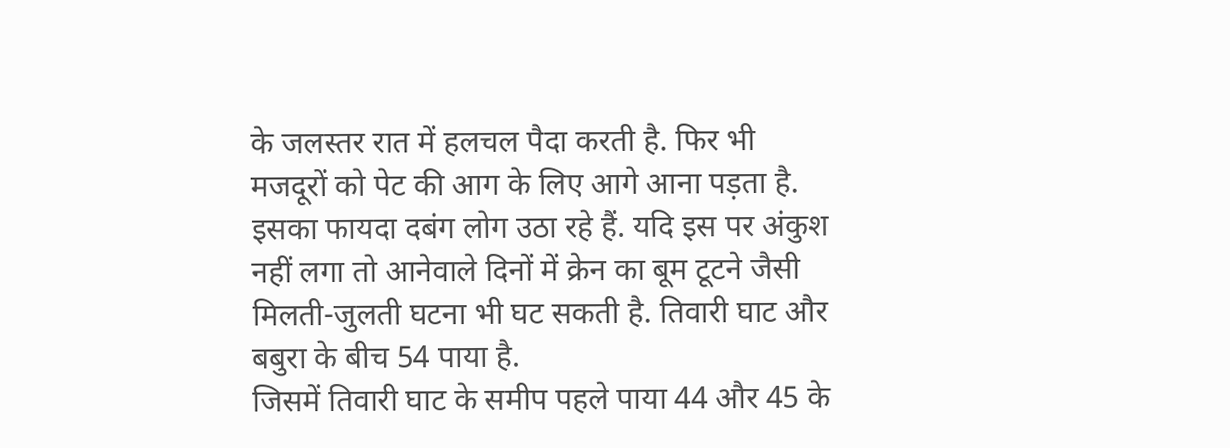के जलस्तर रात में हलचल पैदा करती है. फिर भी मजदूरों को पेट की आग के लिए आगे आना पड़ता है. इसका फायदा दबंग लोग उठा रहे हैं. यदि इस पर अंकुश नहीं लगा तो आनेवाले दिनों में क्रेन का बूम टूटने जैसी मिलती-जुलती घटना भी घट सकती है. तिवारी घाट और बबुरा के बीच 54 पाया है.
जिसमें तिवारी घाट के समीप पहले पाया 44 और 45 के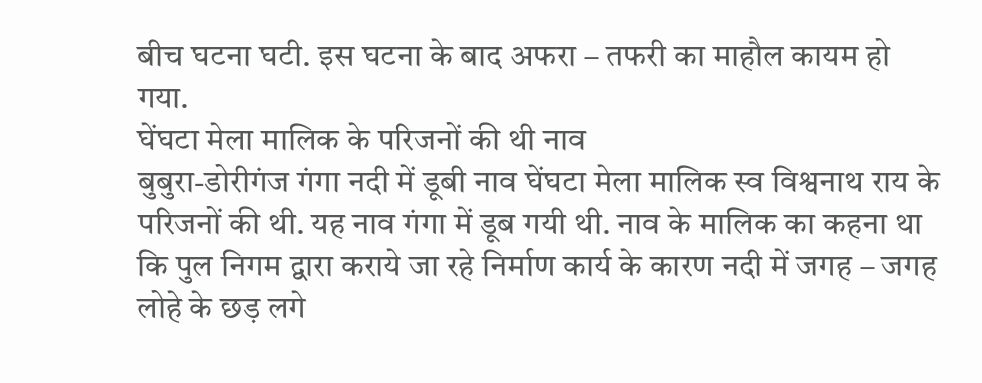बीच घटना घटी. इस घटना के बाद अफरा – तफरी का माहौल कायम हो गया.
घेंघटा मेला मालिक के परिजनों की थी नाव
बुबुरा-डोरीगंज गंगा नदी में डूबी नाव घेंघटा मेला मालिक स्व विश्वनाथ राय के परिजनों की थी. यह नाव गंगा में डूब गयी थी. नाव के मालिक का कहना था कि पुल निगम द्वारा कराये जा रहे निर्माण कार्य के कारण नदी में जगह – जगह लोहे के छड़ लगे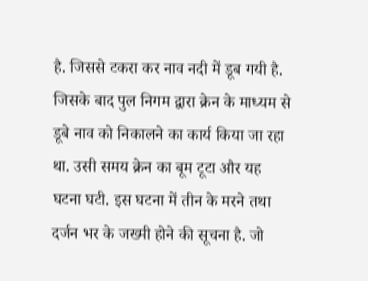है. जिससे टकरा कर नाव नदी में डूब गयी है.
जिसके बाद पुल निगम द्वारा क्रेन के माध्यम से डूबे नाव को निकालने का कार्य किया जा रहा था. उसी समय क्रेन का बूम टूटा और यह घटना घटी. इस घटना में तीन के मरने तथा दर्जन भर के जख्मी होने की सूचना है. जो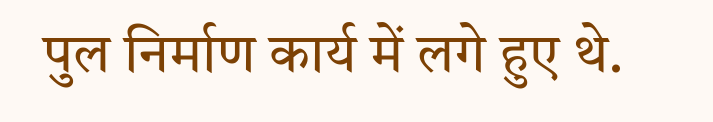पुल निर्माण कार्य में लगे हुए थे.